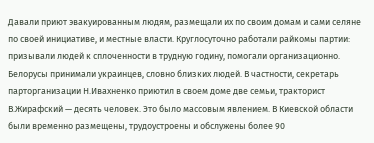Давали приют эвакуированным людям, размещали их по своим домам и сами селяне по своей инициативе, и местные власти. Круглосуточно работали райкомы партии: призывали людей к сплоченности в трудную годину, помогали организационно.
Белорусы принимали украинцев, словно близких людей. В частности, секретарь парторганизации Н.Ивахненко приютил в своем доме две семьи, тракторист В.Жирафский — десять человек. Это было массовым явлением. В Киевской области были временно размещены, трудоустроены и обслужены более 90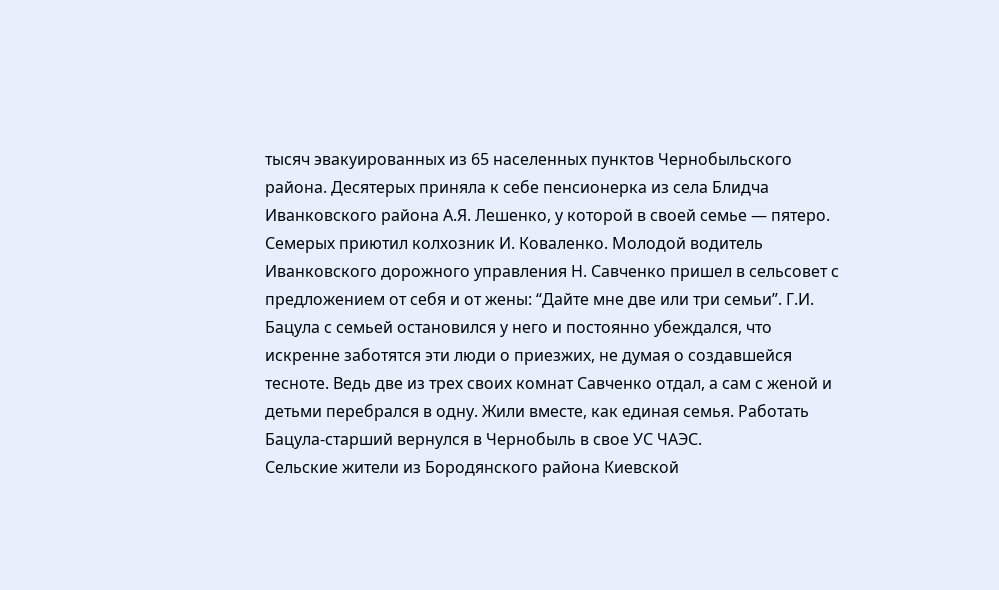тысяч эвакуированных из 65 населенных пунктов Чернобыльского района. Десятерых приняла к себе пенсионерка из села Блидча Иванковского района А.Я. Лешенко, у которой в своей семье — пятеро. Семерых приютил колхозник И. Коваленко. Молодой водитель Иванковского дорожного управления Н. Савченко пришел в сельсовет с предложением от себя и от жены: “Дайте мне две или три семьи”. Г.И. Бацула с семьей остановился у него и постоянно убеждался, что искренне заботятся эти люди о приезжих, не думая о создавшейся тесноте. Ведь две из трех своих комнат Савченко отдал, а сам с женой и детьми перебрался в одну. Жили вместе, как единая семья. Работать Бацула-старший вернулся в Чернобыль в свое УС ЧАЭС.
Сельские жители из Бородянского района Киевской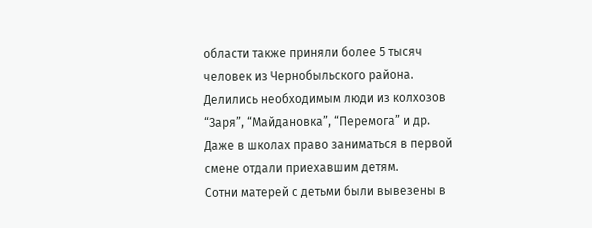области также приняли более 5 тысяч человек из Чернобыльского района. Делились необходимым люди из колхозов “Заря”, “Майдановка”, “Перемога” и др. Даже в школах право заниматься в первой смене отдали приехавшим детям.
Сотни матерей с детьми были вывезены в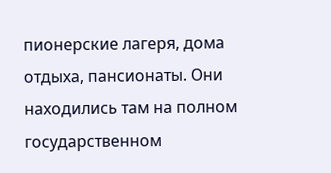пионерские лагеря, дома отдыха, пансионаты. Они находились там на полном государственном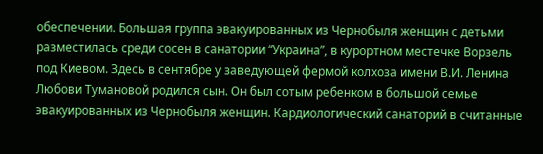обеспечении. Большая группа эвакуированных из Чернобыля женщин с детьми разместилась среди сосен в санатории “Украина”, в курортном местечке Ворзель под Киевом. Здесь в сентябре у заведующей фермой колхоза имени В.И. Ленина Любови Тумановой родился сын. Он был сотым ребенком в большой семье эвакуированных из Чернобыля женщин. Кардиологический санаторий в считанные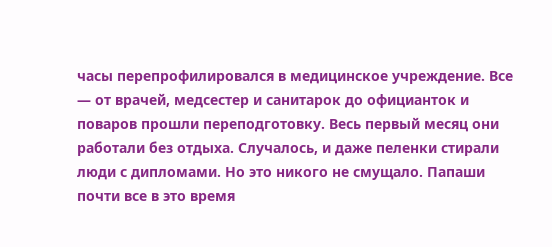часы перепрофилировался в медицинское учреждение. Все — от врачей, медсестер и санитарок до официанток и поваров прошли переподготовку. Весь первый месяц они работали без отдыха. Случалось, и даже пеленки стирали люди с дипломами. Но это никого не смущало. Папаши почти все в это время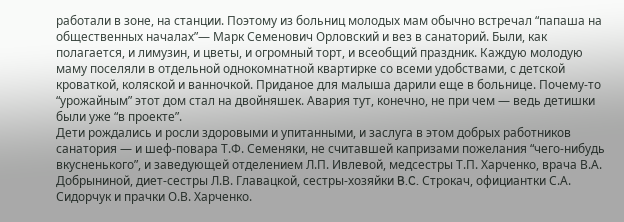работали в зоне, на станции. Поэтому из больниц молодых мам обычно встречал “папаша на общественных началах”— Марк Семенович Орловский и вез в санаторий. Были, как полагается, и лимузин, и цветы, и огромный торт, и всеобщий праздник. Каждую молодую маму поселяли в отдельной однокомнатной квартирке со всеми удобствами, с детской кроваткой, коляской и ванночкой. Приданое для малыша дарили еще в больнице. Почему-то “урожайным” этот дом стал на двойняшек. Авария тут, конечно, не при чем — ведь детишки были уже “в проекте”.
Дети рождались и росли здоровыми и упитанными, и заслуга в этом добрых работников санатория — и шеф-повара Т.Ф. Семеняки, не считавшей капризами пожелания “чего-нибудь вкусненького”, и заведующей отделением Л.П. Ивлевой, медсестры Т.П. Харченко, врача В.А. Добрыниной, диет-сестры Л.В. Главацкой, сестры-хозяйки B.C. Строкач, официантки С.А. Сидорчук и прачки О.В. Харченко.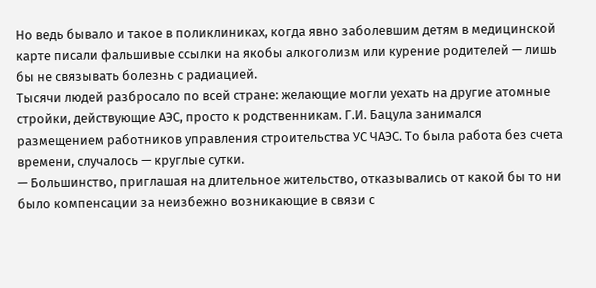Но ведь бывало и такое в поликлиниках, когда явно заболевшим детям в медицинской карте писали фальшивые ссылки на якобы алкоголизм или курение родителей — лишь бы не связывать болезнь с радиацией.
Тысячи людей разбросало по всей стране: желающие могли уехать на другие атомные стройки, действующие АЭС, просто к родственникам. Г.И. Бацула занимался размещением работников управления строительства УС ЧАЭС. То была работа без счета времени, случалось — круглые сутки.
— Большинство, приглашая на длительное жительство, отказывались от какой бы то ни было компенсации за неизбежно возникающие в связи с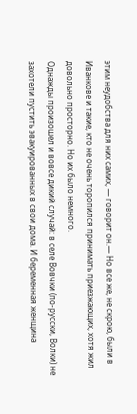этим неудобства для них самих, — говорит он.— Но все же, не скрою, были в Иванкове и такие, кто не очень торопился принимать приезжающих, хотя жил довольно просторно. Но их было немного.
Однажды произошел и вовсе дикий случай: в селе Вовчки (по-русски, Волки) не захотели пустить эвакуированных в свои дома. И беременная женщина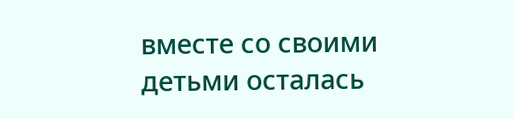вместе со своими детьми осталась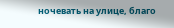ночевать на улице, благо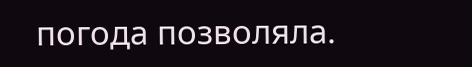погода позволяла.